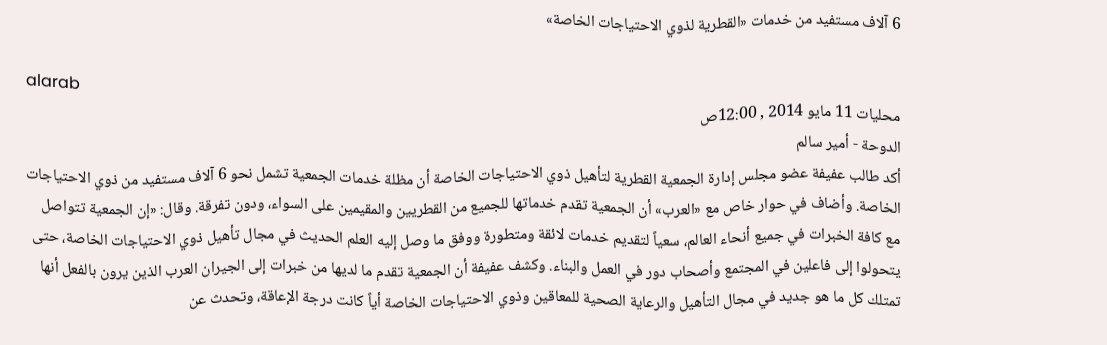6 آلاف مستفيد من خدمات «القطرية لذوي الاحتياجات الخاصة»

alarab
محليات 11 مايو 2014 , 12:00ص
الدوحة - أمير سالم
أكد طالب عفيفة عضو مجلس إدارة الجمعية القطرية لتأهيل ذوي الاحتياجات الخاصة أن مظلة خدمات الجمعية تشمل نحو 6 آلاف مستفيد من ذوي الاحتياجات الخاصة. وأضاف في حوار خاص مع «العرب» أن الجمعية تقدم خدماتها للجميع من القطريين والمقيمين على السواء، ودون تفرقة. وقال: «إن الجمعية تتواصل مع كافة الخبرات في جميع أنحاء العالم، سعياً لتقديم خدمات لائقة ومتطورة ووفق ما وصل إليه العلم الحديث في مجال تأهيل ذوي الاحتياجات الخاصة، حتى يتحولوا إلى فاعلين في المجتمع وأصحاب دور في العمل والبناء. وكشف عفيفة أن الجمعية تقدم ما لديها من خبرات إلى الجيران العرب الذين يرون بالفعل أنها تمتلك كل ما هو جديد في مجال التأهيل والرعاية الصحية للمعاقين وذوي الاحتياجات الخاصة أياً كانت درجة الإعاقة، وتحدث عن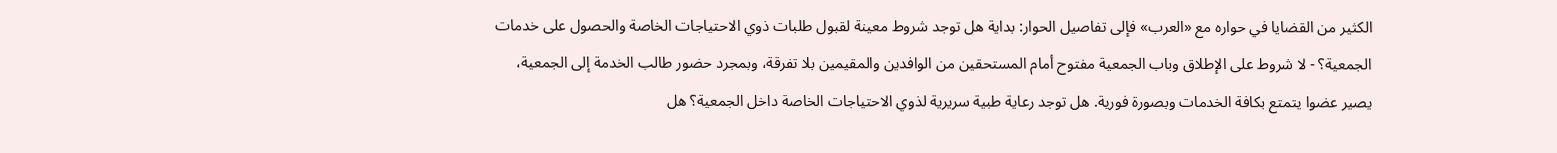الكثير من القضايا في حواره مع «العرب» فإلى تفاصيل الحوار: بداية هل توجد شروط معينة لقبول طلبات ذوي الاحتياجات الخاصة والحصول على خدمات الجمعية؟ - لا شروط على الإطلاق وباب الجمعية مفتوح أمام المستحقين من الوافدين والمقيمين بلا تفرقة، وبمجرد حضور طالب الخدمة إلى الجمعية، يصير عضوا يتمتع بكافة الخدمات وبصورة فورية. هل توجد رعاية طبية سريرية لذوي الاحتياجات الخاصة داخل الجمعية؟ هل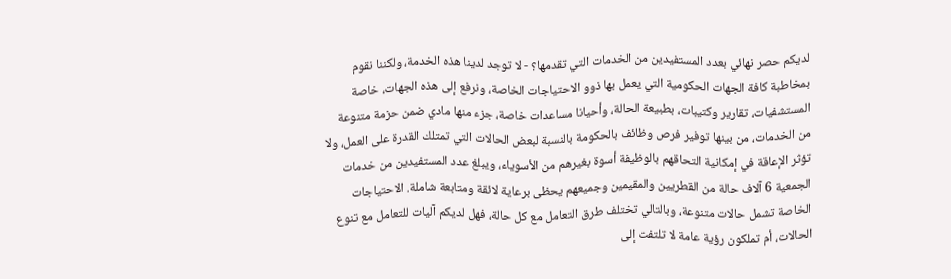لديكم حصر نهائي بعدد المستفيدين من الخدمات التي تقدمها؟ - لا توجد لدينا هذه الخدمة، ولكننا نقوم بمخاطبة كافة الجهات الحكومية التي يعمل بها ذوو الاحتياجات الخاصة، ونرفع إلى هذه الجهات، خاصة المستشفيات، تقارير وكتيبات، بطبيعة الحالة، وأحيانا مساعدات خاصة، جزء منها مادي ضمن حزمة متنوعة من الخدمات، من بينها توفير فرص وظائف بالحكومة بالنسبة لبعض الحالات التي تمتلك القدرة على العمل، ولا تؤثر الإعاقة في إمكانية التحاقهم بالوظيفة أسوة بغيرهم من الأسوياء، ويبلغ عدد المستفيدين من خدمات الجمعية 6 آلاف حالة من القطريين والمقيمين وجميعهم يحظى برعاية لائقة ومتابعة شاملة. الاحتياجات الخاصة تشمل حالات متنوعة، وبالتالي تختلف طرق التعامل مع كل حالة، فهل لديكم آليات للتعامل مع تنوع الحالات، أم تملكون رؤية عامة لا تلتفت إلى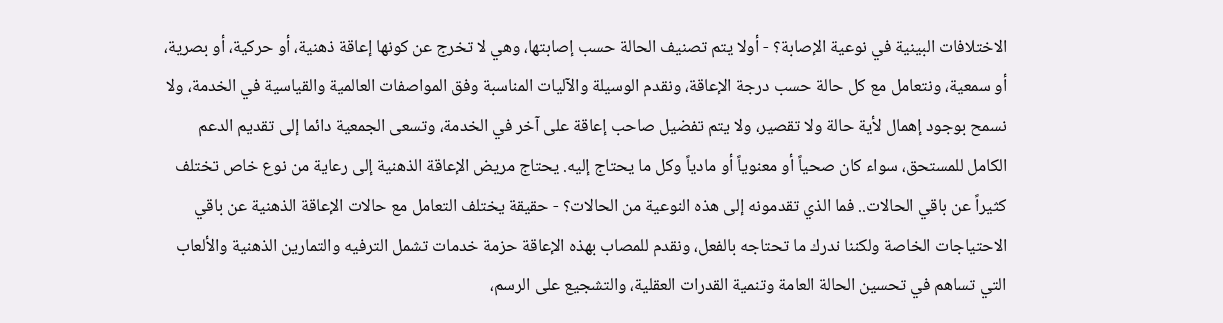الاختلافات البينية في نوعية الإصابة؟ - أولا يتم تصنيف الحالة حسب إصابتها، وهي لا تخرج عن كونها إعاقة ذهنية، أو حركية، أو بصرية، أو سمعية، ونتعامل مع كل حالة حسب درجة الإعاقة، ونقدم الوسيلة والآليات المناسبة وفق المواصفات العالمية والقياسية في الخدمة، ولا نسمح بوجود إهمال لأية حالة ولا تقصير، ولا يتم تفضيل صاحب إعاقة على آخر في الخدمة، وتسعى الجمعية دائما إلى تقديم الدعم الكامل للمستحق، سواء كان صحياً أو معنوياً أو مادياً وكل ما يحتاج إليه. يحتاج مريض الإعاقة الذهنية إلى رعاية من نوع خاص تختلف كثيراً عن باقي الحالات.. فما الذي تقدمونه إلى هذه النوعية من الحالات؟ - حقيقة يختلف التعامل مع حالات الإعاقة الذهنية عن باقي الاحتياجات الخاصة ولكننا ندرك ما تحتاجه بالفعل، ونقدم للمصاب بهذه الإعاقة حزمة خدمات تشمل الترفيه والتمارين الذهنية والألعاب التي تساهم في تحسين الحالة العامة وتنمية القدرات العقلية، والتشجيع على الرسم،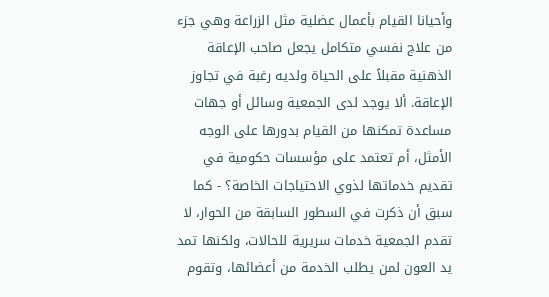وأحيانا القيام بأعمال عضلية مثل الزراعة وهي جزء من علاج نفسي متكامل يجعل صاحب الإعاقة الذهنية مقبلاً على الحياة ولديه رغبة في تجاوز الإعاقة. ألا يوجد لدى الجمعية وسائل أو جهات مساعدة تمكنها من القيام بدورها على الوجه الأمثل، أم تعتمد على مؤسسات حكومية في تقديم خدماتها لذوي الاحتياجات الخاصة؟ - كما سبق أن ذكرت في السطور السابقة من الحوار، لا تقدم الجمعية خدمات سريرية للحالات، ولكنها تمد يد العون لمن يطلب الخدمة من أعضائها، وتقوم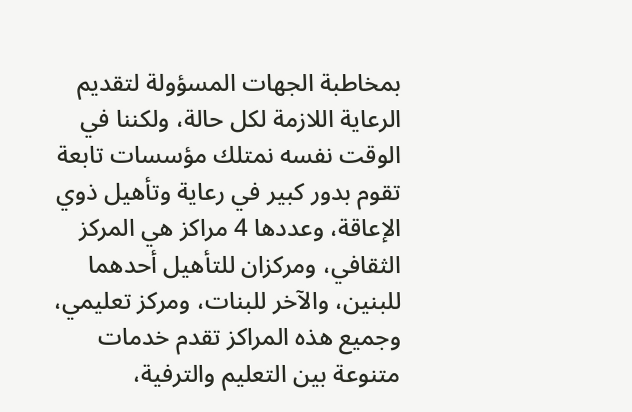بمخاطبة الجهات المسؤولة لتقديم الرعاية اللازمة لكل حالة، ولكننا في الوقت نفسه نمتلك مؤسسات تابعة تقوم بدور كبير في رعاية وتأهيل ذوي الإعاقة، وعددها 4 مراكز هي المركز الثقافي، ومركزان للتأهيل أحدهما للبنين، والآخر للبنات، ومركز تعليمي، وجميع هذه المراكز تقدم خدمات متنوعة بين التعليم والترفية،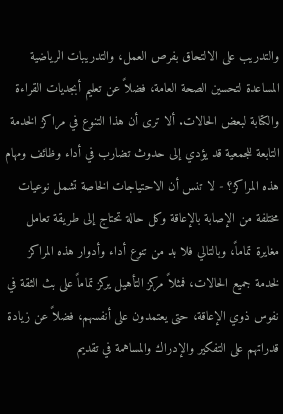والتدريب على الالتحاق بفرص العمل، والتدريبات الرياضية المساعدة لتحسين الصحة العامة، فضلاً عن تعليم أبجديات القراءة والكتابة لبعض الحالات. ألا ترى أن هذا التنوع في مراكز الخدمة التابعة للجمعية قد يؤدي إلى حدوث تضارب في أداء وظائف ومهام هذه المراكز؟ - لا تنس أن الاحتياجات الخاصة تشمل نوعيات مختلفة من الإصابة بالإعاقة وكل حالة تحتاج إلى طريقة تعامل مغايرة تماماً، وبالتالي فلا بد من تنوع أداء وأدوار هذه المراكز لخدمة جميع الحالات، فمثلاً مركز التأهيل يركز تماماً على بث الثقة في نفوس ذوي الإعاقة، حتى يعتمدون على أنفسهم، فضلاً عن زيادة قدراتهم على التفكير والإدراك والمساهمة في تقديم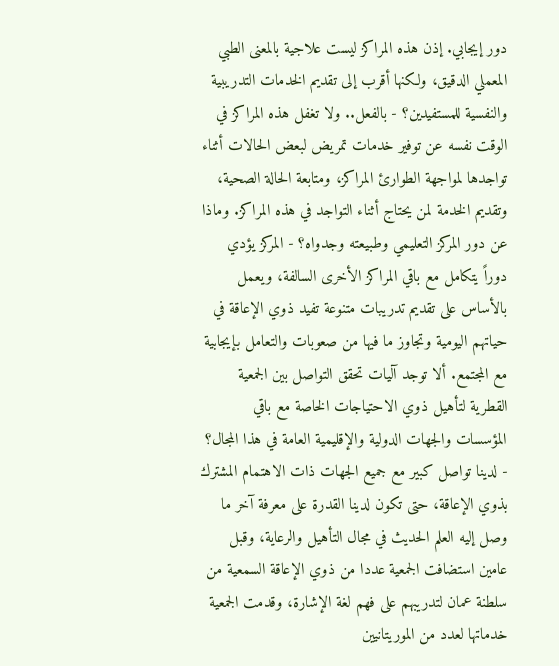دور إيجابي. إذن هذه المراكز ليست علاجية بالمعنى الطبي المعملي الدقيق، ولكنها أقرب إلى تقديم الخدمات التدريبية والنفسية للمستفيدين؟ - بالفعل.. ولا تغفل هذه المراكز في الوقت نفسه عن توفير خدمات تمريض لبعض الحالات أثناء تواجدها لمواجهة الطوارئ المراكز، ومتابعة الحالة الصحية، وتقديم الخدمة لمن يحتاج أثناء التواجد في هذه المراكز. وماذا عن دور المركز التعليمي وطبيعته وجدواه؟ - المركز يؤدي دوراً يتكامل مع باقي المراكز الأخرى السالفة، ويعمل بالأساس على تقديم تدريبات متنوعة تفيد ذوي الإعاقة في حياتهم اليومية وتجاوز ما فيها من صعوبات والتعامل بإيجابية مع المجتمع. ألا توجد آليات تحقق التواصل بين الجمعية القطرية لتأهيل ذوي الاحتياجات الخاصة مع باقي المؤسسات والجهات الدولية والإقليمية العامة في هذا المجال؟ - لدينا تواصل كبير مع جميع الجهات ذات الاهتمام المشترك بذوي الإعاقة، حتى تكون لدينا القدرة على معرفة آخر ما وصل إليه العلم الحديث في مجال التأهيل والرعاية، وقبل عامين استضافت الجمعية عددا من ذوي الإعاقة السمعية من سلطنة عمان لتدريبهم على فهم لغة الإشارة، وقدمت الجمعية خدماتها لعدد من الموريتانيين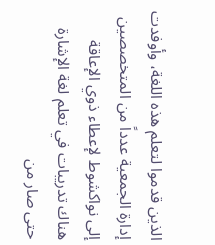الذين قدموا لتعلم هذه اللغة، وأوفدت إدارة الجمعية عدداً من المتخصصين إلى نواكشوط لإعطاء ذوي الإعاقة هناك تدريبات في تعلم لغة الإشارة حتى صار من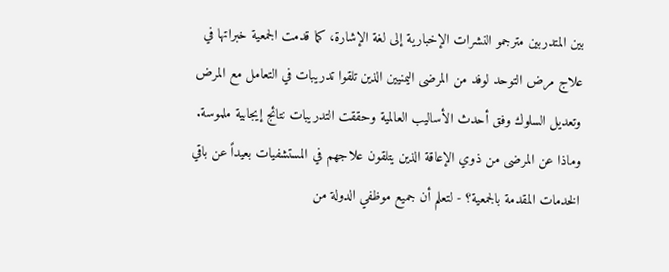بين المتدربين مترجمو النشرات الإخبارية إلى لغة الإشارة، كما قدمت الجمعية خبراتها في علاج مرض التوحد لوفد من المرضى اليمنيين الذين تلقوا تدريبات في التعامل مع المرض وتعديل السلوك وفق أحدث الأساليب العالمية وحققت التدريبات نتائج إيجابية ملموسة. وماذا عن المرضى من ذوي الإعاقة الذين يتلقون علاجهم في المستشفيات بعيداً عن باقي الخدمات المقدمة بالجمعية؟ - لتعلم أن جميع موظفي الدولة من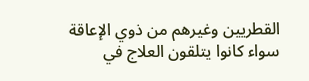القطريين وغيرهم من ذوي الإعاقة سواء كانوا يتلقون العلاج في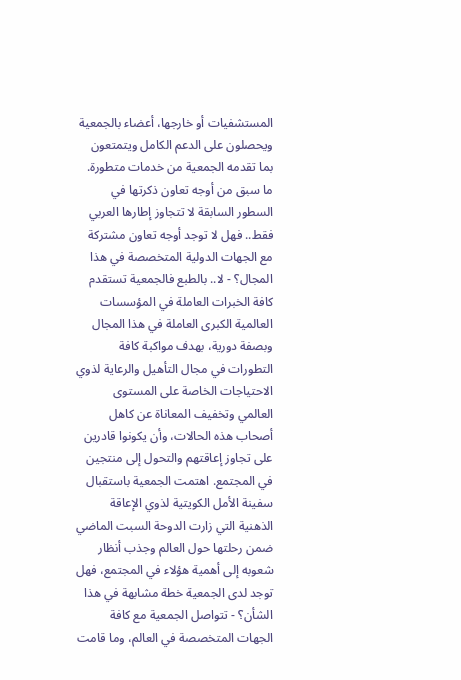المستشفيات أو خارجها، أعضاء بالجمعية ويحصلون على الدعم الكامل ويتمتعون بما تقدمه الجمعية من خدمات متطورة. ما سبق من أوجه تعاون ذكرتها في السطور السابقة لا تتجاوز إطارها العربي فقط.. فهل لا توجد أوجه تعاون مشتركة مع الجهات الدولية المتخصصة في هذا المجال؟ - لا.. بالطبع فالجمعية تستقدم كافة الخبرات العاملة في المؤسسات العالمية الكبرى العاملة في هذا المجال وبصفة دورية، بهدف مواكبة كافة التطورات في مجال التأهيل والرعاية لذوي الاحتياجات الخاصة على المستوى العالمي وتخفيف المعاناة عن كاهل أصحاب هذه الحالات، وأن يكونوا قادرين على تجاوز إعاقتهم والتحول إلى منتجين في المجتمع. اهتمت الجمعية باستقبال سفينة الأمل الكويتية لذوي الإعاقة الذهنية التي زارت الدوحة السبت الماضي ضمن رحلتها حول العالم وجذب أنظار شعوبه إلى أهمية هؤلاء في المجتمع، فهل توجد لدى الجمعية خطة مشابهة في هذا الشأن؟ - تتواصل الجمعية مع كافة الجهات المتخصصة في العالم، وما قامت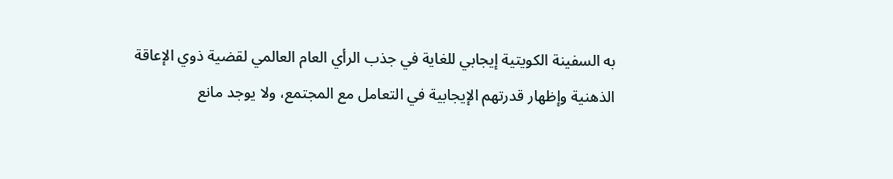به السفينة الكويتية إيجابي للغاية في جذب الرأي العام العالمي لقضية ذوي الإعاقة الذهنية وإظهار قدرتهم الإيجابية في التعامل مع المجتمع، ولا يوجد مانع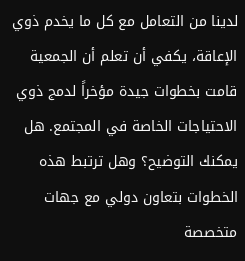لدينا من التعامل مع كل ما يخدم ذوي الإعاقة، يكفي أن تعلم أن الجمعية قامت بخطوات جيدة مؤخراً لدمج ذوي الاحتياجات الخاصة في المجتمع. هل يمكنك التوضيح؟ وهل ترتبط هذه الخطوات بتعاون دولي مع جهات متخصصة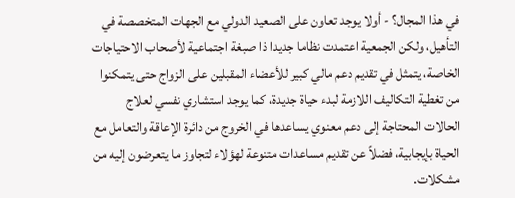في هذا المجال؟ - أولا يوجد تعاون على الصعيد الدولي مع الجهات المتخصصة في التأهيل، ولكن الجمعية اعتمدت نظاما جديدا ذا صبغة اجتماعية لأصحاب الاحتياجات الخاصة، يتمثل في تقديم دعم مالي كبير للأعضاء المقبلين على الزواج حتى يتمكنوا من تغطية التكاليف اللازمة لبدء حياة جديدة، كما يوجد استشاري نفسي لعلاج الحالات المحتاجة إلى دعم معنوي يساعدها في الخروج من دائرة الإعاقة والتعامل مع الحياة بإيجابية، فضلاً عن تقديم مساعدات متنوعة لهؤلاء لتجاوز ما يتعرضون إليه من مشكلات.